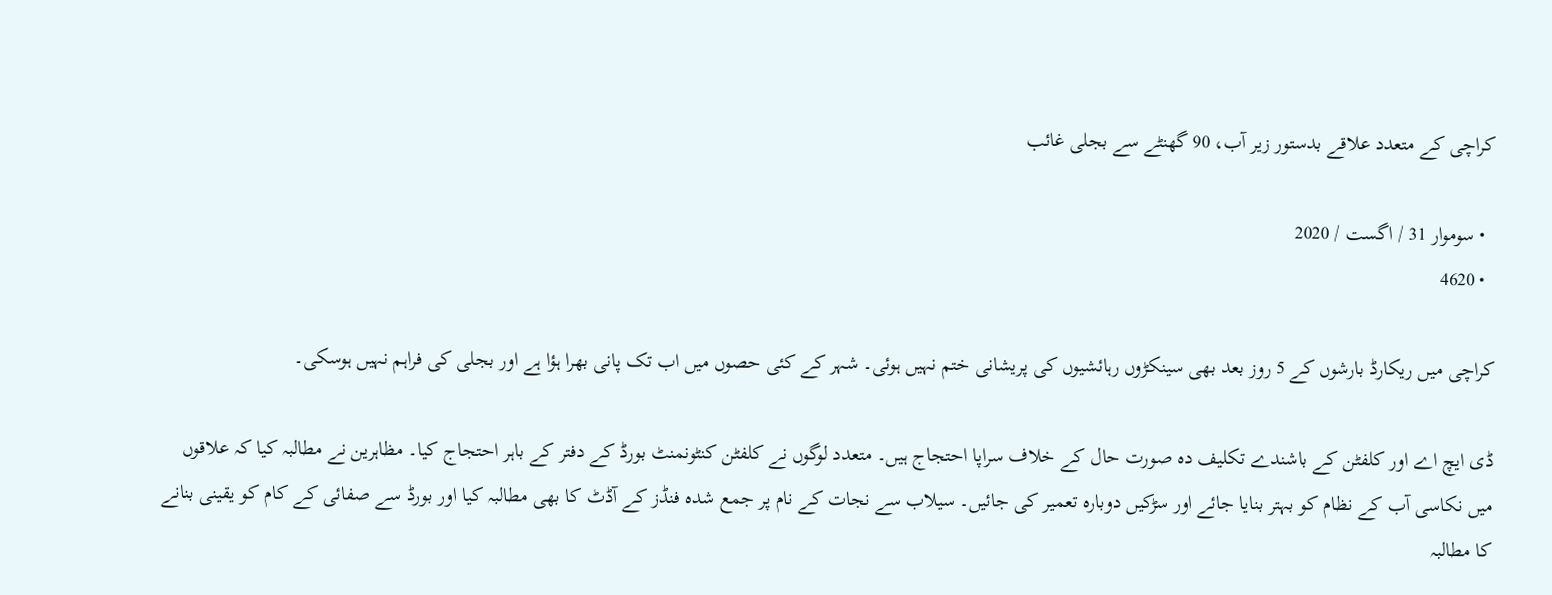کراچی کے متعدد علاقے بدستور زیر آب، 90 گھنٹے سے بجلی غائب

  • سوموار 31 / اگست / 2020
  • 4620

کراچی میں ریکارڈ بارشوں کے 5 روز بعد بھی سینکڑوں رہائشیوں کی پریشانی ختم نہیں ہوئی۔ شہر کے کئی حصوں میں اب تک پانی بھرا ہؤا ہے اور بجلی کی فراہم نہیں ہوسکی۔

ڈی ایچ اے اور کلفٹن کے باشندے تکلیف دہ صورت حال کے خلاف سراپا احتجاج ہیں۔ متعدد لوگوں نے کلفٹن کنٹونمنٹ بورڈ کے دفتر کے باہر احتجاج کیا۔ مظاہرین نے مطالبہ کیا کہ علاقوں میں نکاسی آب کے نظام کو بہتر بنایا جائے اور سڑکیں دوبارہ تعمیر کی جائیں۔ سیلاب سے نجات کے نام پر جمع شدہ فنڈز کے آڈٹ کا بھی مطالبہ کیا اور بورڈ سے صفائی کے کام کو یقینی بنانے کا مطالبہ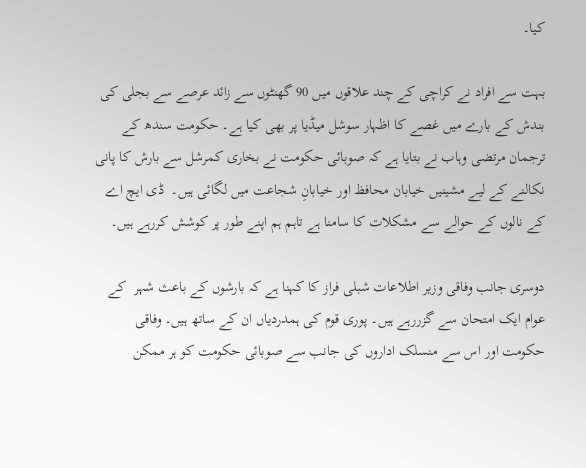کیا۔

بہت سے افراد نے کراچی کے چند علاقوں میں 90 گھنٹوں سے زائد عرصے سے بجلی کی بندش کے بارے میں غصے کا اظہار سوشل میڈیا پر بھی کیا ہے۔ حکومت سندھ کے ترجمان مرتضی وہاب نے بتایا ہے کہ صوبائی حکومت نے بخاری کمرشل سے بارش کا پانی نکالنے کے لیے مشینیں خیابان محافظ اور خیابانِ شجاعت میں لگائی ہیں۔  ڈی ایچ اے کے نالوں کے حوالے سے مشکلات کا سامنا ہے تاہم ہم اپنے طور پر کوشش کررہے ہیں۔

دوسری جانب وفاقی وزیر اطلاعات شبلی فراز کا کہنا ہے کہ بارشوں کے باعث شہر  کے عوام ایک امتحان سے گزررہے ہیں۔ پوری قوم کی ہمدردیاں ان کے ساتھ ہیں۔ وفاقی حکومت اور اس سے منسلک اداروں کی جانب سے صوبائی حکومت کو ہر ممکن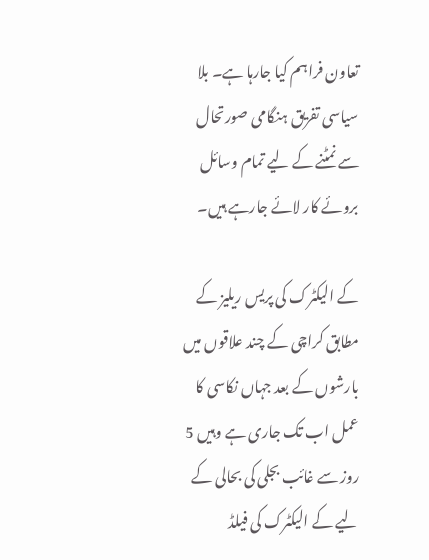تعاون فراہم کیا جارہا ہے۔ بلا سیاسی تفریق ہنگامی صورتحال سے نمٹنے کے لیے تمام وسائل بروئے کار لائے جارہے ہیں۔

کے الیکٹرک کی پریس ریلیز کے مطابق کراچی کے چند علاقوں میں بارشوں کے بعد جہاں نکاسی کا عمل اب تک جاری ہے وہیں 5 روز سے غائب بجلی کی بحالی کے لیے کے الیکٹرک کی فیلڈ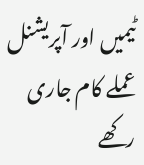ٹیمیں اور آپریشنل عملے کام جاری رکھے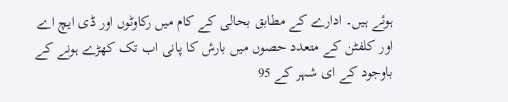ہوئے ہیں۔ ادارے کے مطابق بحالی کے کام میں رکاوٹوں اور ڈی ایچ اے اور کلفٹن کے متعدد حصوں میں بارش کا پانی اب تک کھڑے ہونے کے باوجود کے ای شہر کے 95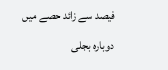فیصد سے زائد حصے میں دوبارہ بجلی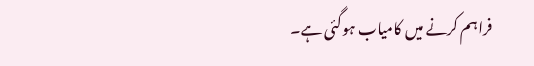فراہم کرنے میں کامیاب ہوگئی ہے۔